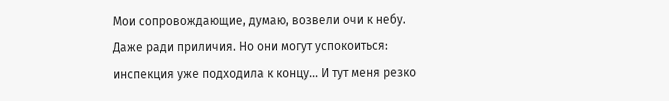Мои сопровождающие, думаю, возвели очи к небу. Даже ради приличия. Но они могут успокоиться: инспекция уже подходила к концу… И тут меня резко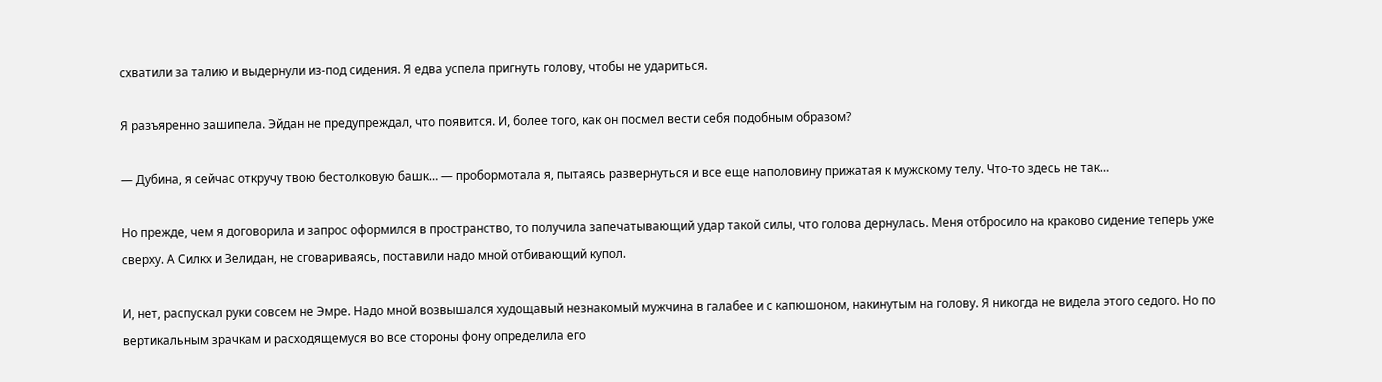схватили за талию и выдернули из-под сидения. Я едва успела пригнуть голову, чтобы не удариться.

Я разъяренно зашипела. Эйдан не предупреждал, что появится. И, более того, как он посмел вести себя подобным образом?

— Дубина, я сейчас откручу твою бестолковую башк… — пробормотала я, пытаясь развернуться и все еще наполовину прижатая к мужскому телу. Что-то здесь не так…

Но прежде, чем я договорила и запрос оформился в пространство, то получила запечатывающий удар такой силы, что голова дернулась. Меня отбросило на краково сидение теперь уже сверху. А Силкх и Зелидан, не сговариваясь, поставили надо мной отбивающий купол.

И, нет, распускал руки совсем не Эмре. Надо мной возвышался худощавый незнакомый мужчина в галабее и с капюшоном, накинутым на голову. Я никогда не видела этого седого. Но по вертикальным зрачкам и расходящемуся во все стороны фону определила его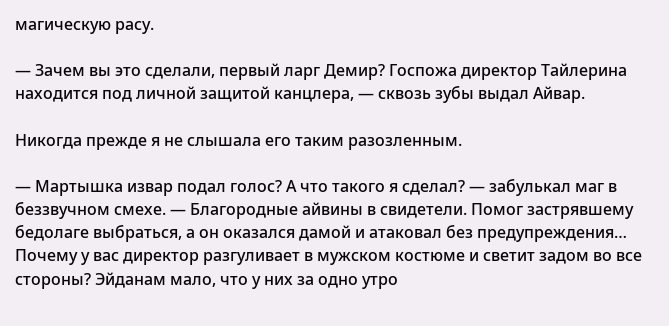магическую расу.

— Зачем вы это сделали, первый ларг Демир? Госпожа директор Тайлерина находится под личной защитой канцлера, — сквозь зубы выдал Айвар.

Никогда прежде я не слышала его таким разозленным.

— Мартышка извар подал голос? А что такого я сделал? — забулькал маг в беззвучном смехе. — Благородные айвины в свидетели. Помог застрявшему бедолаге выбраться, а он оказался дамой и атаковал без предупреждения… Почему у вас директор разгуливает в мужском костюме и светит задом во все стороны? Эйданам мало, что у них за одно утро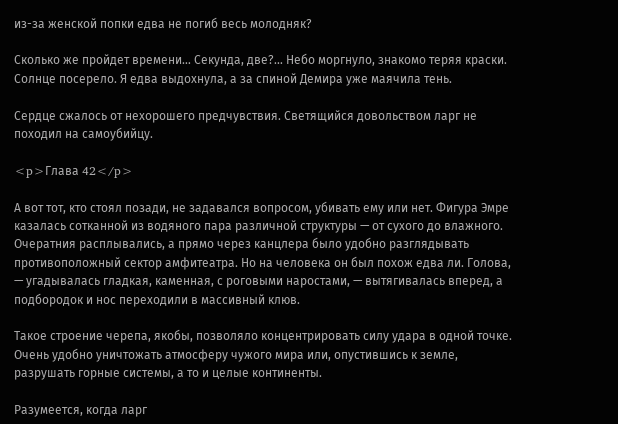из-за женской попки едва не погиб весь молодняк?

Сколько же пройдет времени… Секунда, две?… Небо моргнуло, знакомо теряя краски. Солнце посерело. Я едва выдохнула, а за спиной Демира уже маячила тень.

Сердце сжалось от нехорошего предчувствия. Светящийся довольством ларг не походил на самоубийцу.

<p>Глава 42</p>

А вот тот, кто стоял позади, не задавался вопросом, убивать ему или нет. Фигура Эмре казалась сотканной из водяного пара различной структуры — от сухого до влажного. Очератния расплывались, а прямо через канцлера было удобно разглядывать противоположный сектор амфитеатра. Но на человека он был похож едва ли. Голова, — угадывалась гладкая, каменная, с роговыми наростами, — вытягивалась вперед, а подбородок и нос переходили в массивный клюв.

Такое строение черепа, якобы, позволяло концентрировать силу удара в одной точке. Очень удобно уничтожать атмосферу чужого мира или, опустившись к земле, разрушать горные системы, а то и целые континенты.

Разумеется, когда ларг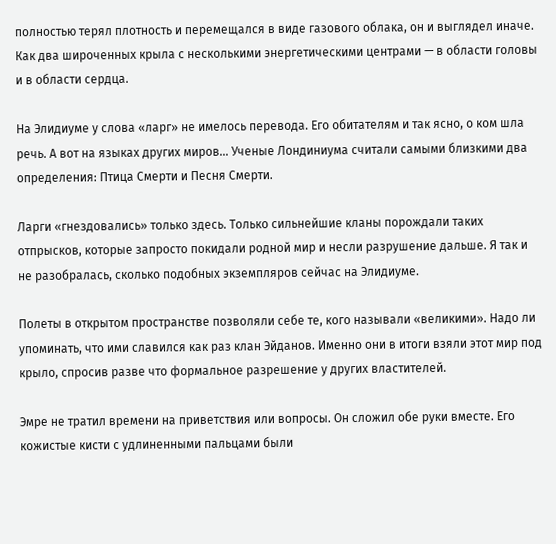полностью терял плотность и перемещался в виде газового облака, он и выглядел иначе. Как два широченных крыла с несколькими энергетическими центрами — в области головы и в области сердца.

На Элидиуме у слова «ларг» не имелось перевода. Его обитателям и так ясно, о ком шла речь. А вот на языках других миров… Ученые Лондиниума считали самыми близкими два определения: Птица Смерти и Песня Смерти.

Ларги «гнездовались» только здесь. Только сильнейшие кланы порождали таких отпрысков, которые запросто покидали родной мир и несли разрушение дальше. Я так и не разобралась, сколько подобных экземпляров сейчас на Элидиуме.

Полеты в открытом пространстве позволяли себе те, кого называли «великими». Надо ли упоминать, что ими славился как раз клан Эйданов. Именно они в итоги взяли этот мир под крыло, спросив разве что формальное разрешение у других властителей.

Эмре не тратил времени на приветствия или вопросы. Он сложил обе руки вместе. Его кожистые кисти с удлиненными пальцами были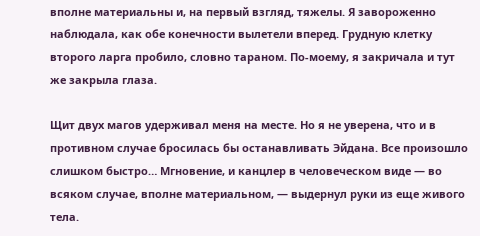вполне материальны и, на первый взгляд, тяжелы. Я завороженно наблюдала, как обе конечности вылетели вперед. Грудную клетку второго ларга пробило, словно тараном. По-моему, я закричала и тут же закрыла глаза.

Щит двух магов удерживал меня на месте. Но я не уверена, что и в противном случае бросилась бы останавливать Эйдана. Все произошло слишком быстро… Мгновение, и канцлер в человеческом виде — во всяком случае, вполне материальном, — выдернул руки из еще живого тела.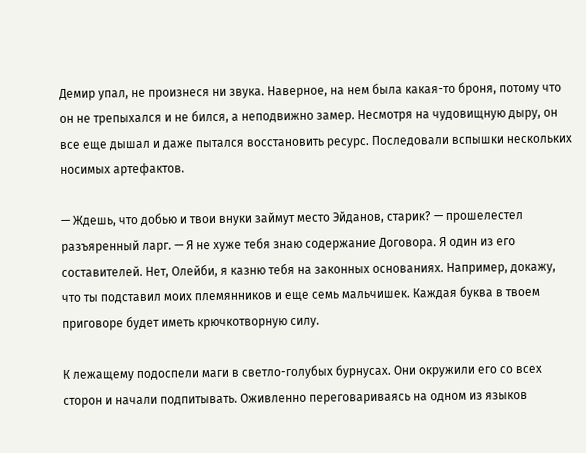Демир упал, не произнеся ни звука. Наверное, на нем была какая-то броня, потому что он не трепыхался и не бился, а неподвижно замер. Несмотря на чудовищную дыру, он все еще дышал и даже пытался восстановить ресурс. Последовали вспышки нескольких носимых артефактов.

— Ждешь, что добью и твои внуки займут место Эйданов, старик? — прошелестел разъяренный ларг. — Я не хуже тебя знаю содержание Договора. Я один из его составителей. Нет, Олейби, я казню тебя на законных основаниях. Например, докажу, что ты подставил моих племянников и еще семь мальчишек. Каждая буква в твоем приговоре будет иметь крючкотворную силу.

К лежащему подоспели маги в светло-голубых бурнусах. Они окружили его со всех сторон и начали подпитывать. Оживленно переговариваясь на одном из языков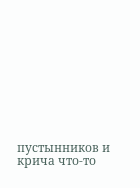пустынников и крича что-то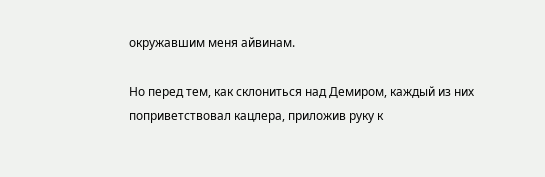окружавшим меня айвинам.

Но перед тем, как склониться над Демиром, каждый из них поприветствовал кацлера, приложив руку к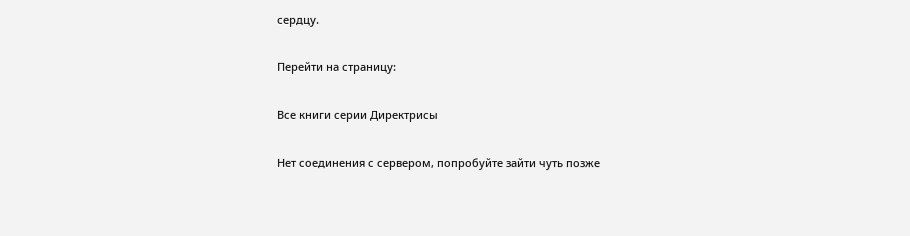сердцу.

Перейти на страницу:

Все книги серии Директрисы

Нет соединения с сервером, попробуйте зайти чуть позже